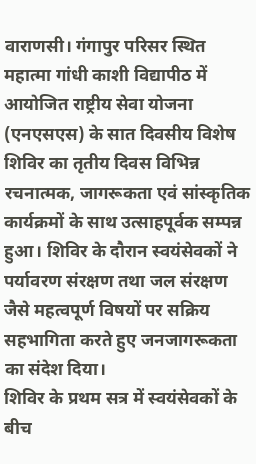वाराणसी। गंगापुर परिसर स्थित महात्मा गांधी काशी विद्यापीठ में आयोजित राष्ट्रीय सेवा योजना (एनएसएस) के सात दिवसीय विशेष शिविर का तृतीय दिवस विभिन्न रचनात्मक, जागरूकता एवं सांस्कृतिक कार्यक्रमों के साथ उत्साहपूर्वक सम्पन्न हुआ। शिविर के दौरान स्वयंसेवकों ने पर्यावरण संरक्षण तथा जल संरक्षण जैसे महत्वपूर्ण विषयों पर सक्रिय सहभागिता करते हुए जनजागरूकता का संदेश दिया।
शिविर के प्रथम सत्र में स्वयंसेवकों के बीच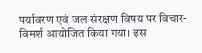पर्यावरण एवं जल संरक्षण विषय पर विचार-विमर्श आयोजित किया गया। इस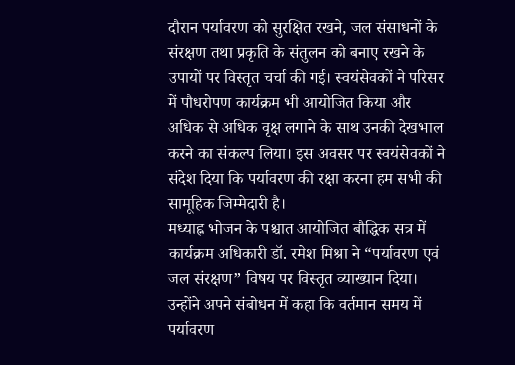दौरान पर्यावरण को सुरक्षित रखने, जल संसाधनों के संरक्षण तथा प्रकृति के संतुलन को बनाए रखने के उपायों पर विस्तृत चर्चा की गई। स्वयंसेवकों ने परिसर में पौधरोपण कार्यक्रम भी आयोजित किया और अधिक से अधिक वृक्ष लगाने के साथ उनकी देखभाल करने का संकल्प लिया। इस अवसर पर स्वयंसेवकों ने संदेश दिया कि पर्यावरण की रक्षा करना हम सभी की सामूहिक जिम्मेदारी है।
मध्याह्न भोजन के पश्चात आयोजित बौद्धिक सत्र में कार्यक्रम अधिकारी डॉ. रमेश मिश्रा ने “पर्यावरण एवं जल संरक्षण” विषय पर विस्तृत व्याख्यान दिया। उन्होंने अपने संबोधन में कहा कि वर्तमान समय में पर्यावरण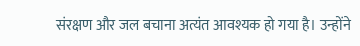संरक्षण और जल बचाना अत्यंत आवश्यक हो गया है। उन्होंने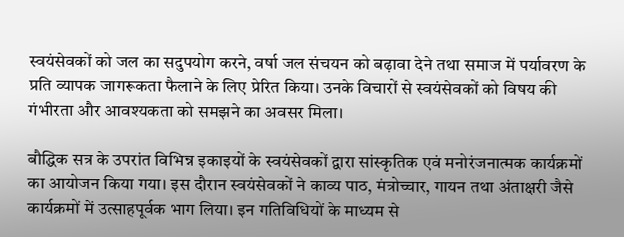स्वयंसेवकों को जल का सदुपयोग करने, वर्षा जल संचयन को बढ़ावा देने तथा समाज में पर्यावरण के प्रति व्यापक जागरूकता फैलाने के लिए प्रेरित किया। उनके विचारों से स्वयंसेवकों को विषय की गंभीरता और आवश्यकता को समझने का अवसर मिला।

बौद्धिक सत्र के उपरांत विभिन्न इकाइयों के स्वयंसेवकों द्वारा सांस्कृतिक एवं मनोरंजनात्मक कार्यक्रमों का आयोजन किया गया। इस दौरान स्वयंसेवकों ने काव्य पाठ, मंत्रोच्चार, गायन तथा अंताक्षरी जैसे कार्यक्रमों में उत्साहपूर्वक भाग लिया। इन गतिविधियों के माध्यम से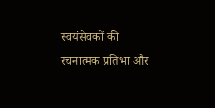स्वयंसेवकों की रचनात्मक प्रतिभा और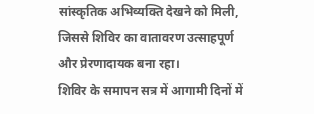सांस्कृतिक अभिव्यक्ति देखने को मिली, जिससे शिविर का वातावरण उत्साहपूर्ण और प्रेरणादायक बना रहा।
शिविर के समापन सत्र में आगामी दिनों में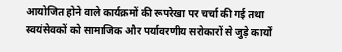आयोजित होने वाले कार्यक्रमों की रूपरेखा पर चर्चा की गई तथा स्वयंसेवकों को सामाजिक और पर्यावरणीय सरोकारों से जुड़े कार्यों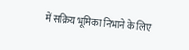में सक्रिय भूमिका निभाने के लिए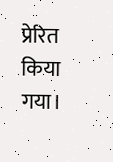प्रेरित किया गया।